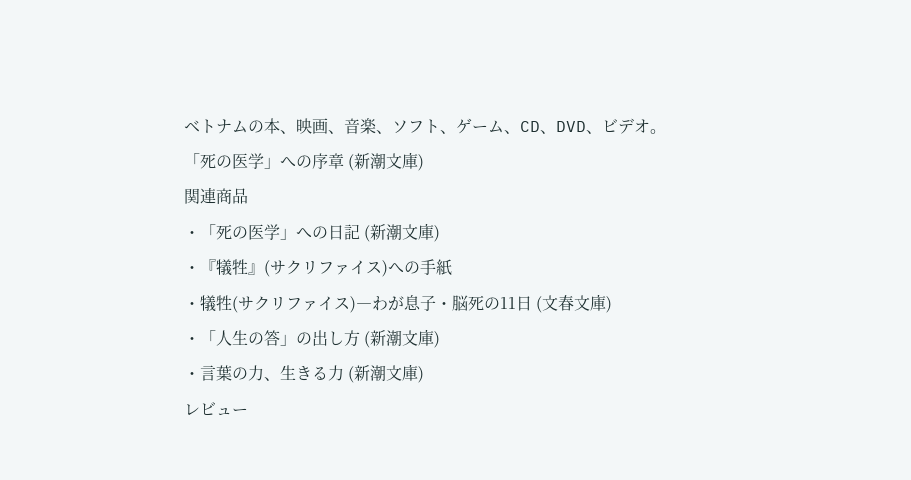ベトナムの本、映画、音楽、ソフト、ゲーム、CD、DVD、ビデオ。
「死の医学」への序章 (新潮文庫)
関連商品
・「死の医学」への日記 (新潮文庫)
・『犠牲』(サクリファイス)への手紙
・犠牲(サクリファイス)―わが息子・脳死の11日 (文春文庫)
・「人生の答」の出し方 (新潮文庫)
・言葉の力、生きる力 (新潮文庫)
レビュー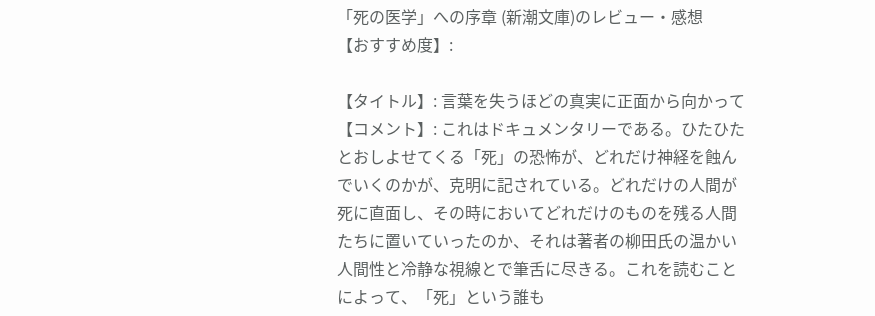「死の医学」への序章 (新潮文庫)のレビュー・感想
【おすすめ度】:

【タイトル】: 言葉を失うほどの真実に正面から向かって
【コメント】: これはドキュメンタリーである。ひたひたとおしよせてくる「死」の恐怖が、どれだけ神経を蝕んでいくのかが、克明に記されている。どれだけの人間が死に直面し、その時においてどれだけのものを残る人間たちに置いていったのか、それは著者の柳田氏の温かい人間性と冷静な視線とで筆舌に尽きる。これを読むことによって、「死」という誰も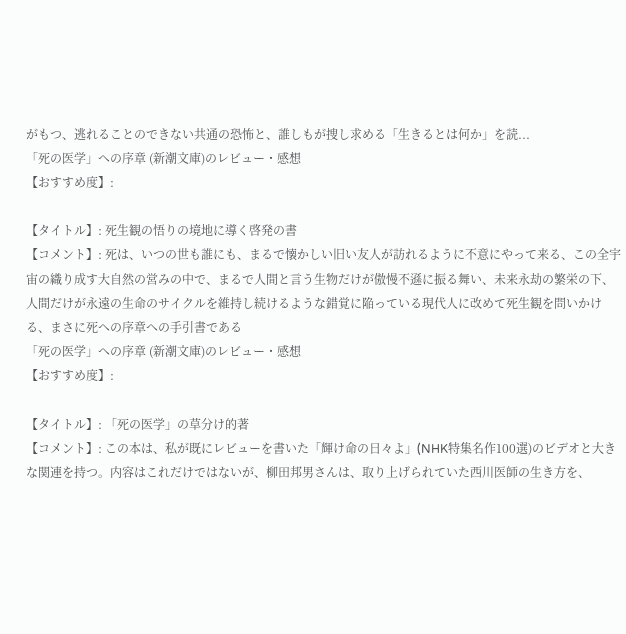がもつ、逃れることのできない共通の恐怖と、誰しもが捜し求める「生きるとは何か」を読...
「死の医学」への序章 (新潮文庫)のレビュー・感想
【おすすめ度】:

【タイトル】: 死生観の悟りの境地に導く啓発の書
【コメント】: 死は、いつの世も誰にも、まるで懐かしい旧い友人が訪れるように不意にやって来る、この全宇宙の織り成す大自然の営みの中で、まるで人間と言う生物だけが傲慢不遜に振る舞い、未来永劫の繁栄の下、人間だけが永遠の生命のサイクルを維持し続けるような錯覚に陥っている現代人に改めて死生観を問いかける、まさに死への序章への手引書である
「死の医学」への序章 (新潮文庫)のレビュー・感想
【おすすめ度】:

【タイトル】: 「死の医学」の草分け的著
【コメント】: この本は、私が既にレビューを書いた「輝け命の日々よ」(NHK特集名作100選)のビデオと大きな関連を持つ。内容はこれだけではないが、柳田邦男さんは、取り上げられていた西川医師の生き方を、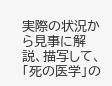実際の状況から見事に解説、描写して、「死の医学」の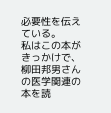必要性を伝えている。
私はこの本がきっかけで、柳田邦男さんの医学関連の本を読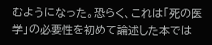むようになった。恐らく、これは「死の医学」の必要性を初めて論述した本では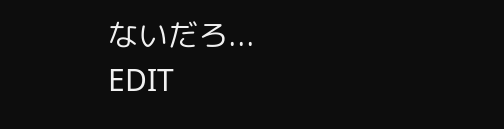ないだろ...
EDIT